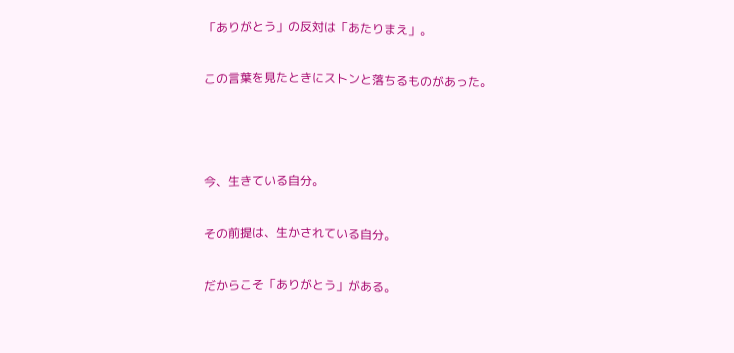「ありがとう」の反対は「あたりまえ」。

この言葉を見たときにストンと落ちるものがあった。



今、生きている自分。

その前提は、生かされている自分。

だからこそ「ありがとう」がある。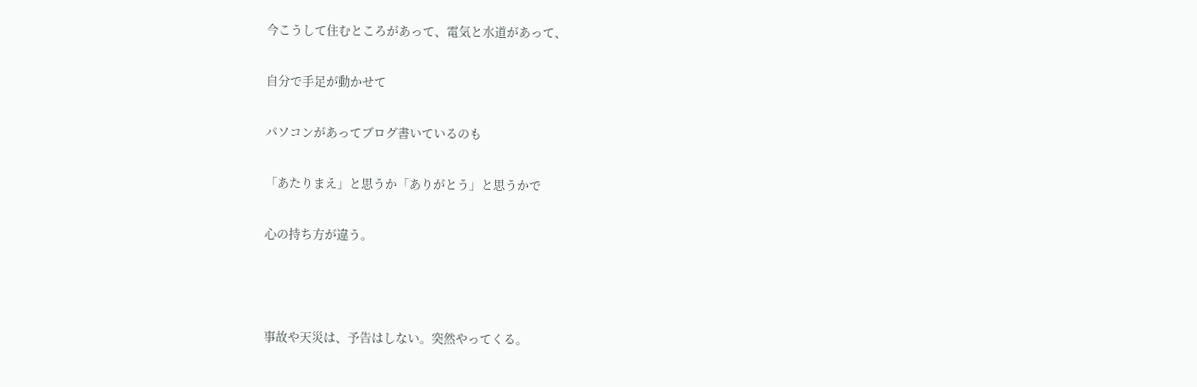今こうして住むところがあって、電気と水道があって、

自分で手足が動かせて

パソコンがあってブログ書いているのも

「あたりまえ」と思うか「ありがとう」と思うかで

心の持ち方が違う。



事故や天災は、予告はしない。突然やってくる。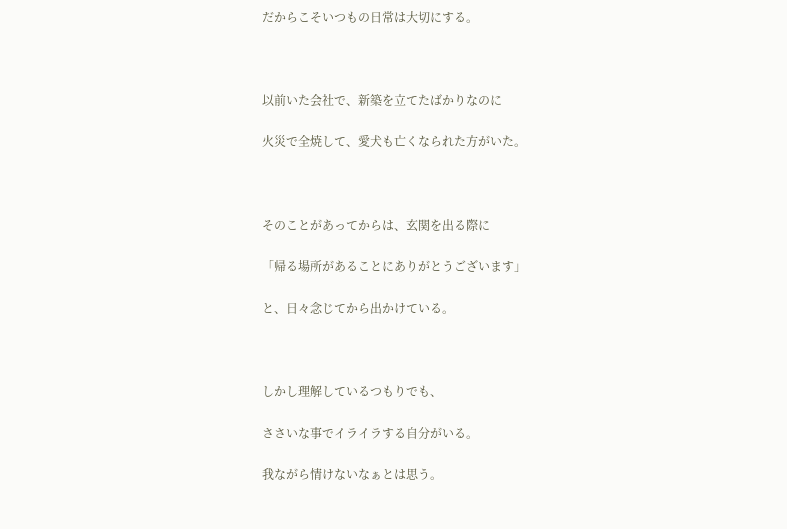だからこそいつもの日常は大切にする。



以前いた会社で、新築を立てたばかりなのに

火災で全焼して、愛犬も亡くなられた方がいた。



そのことがあってからは、玄関を出る際に

「帰る場所があることにありがとうございます」

と、日々念じてから出かけている。



しかし理解しているつもりでも、

ささいな事でイライラする自分がいる。

我ながら情けないなぁとは思う。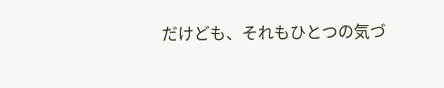だけども、それもひとつの気づ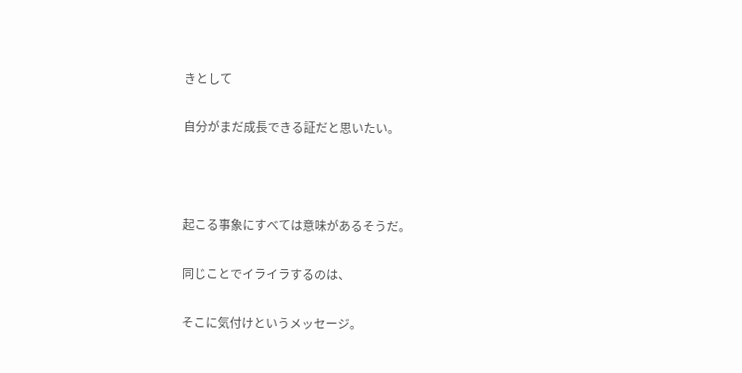きとして

自分がまだ成長できる証だと思いたい。



起こる事象にすべては意味があるそうだ。

同じことでイライラするのは、

そこに気付けというメッセージ。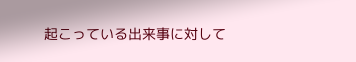起こっている出来事に対して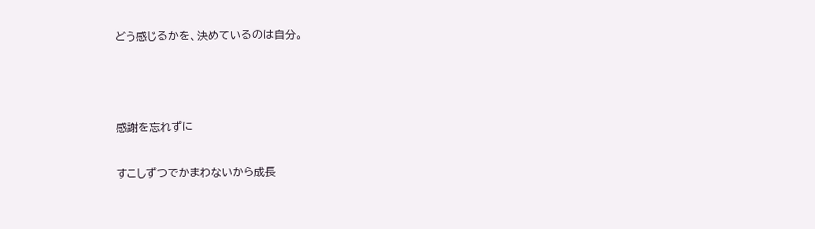どう感じるかを、決めているのは自分。



感謝を忘れずに

すこしずつでかまわないから成長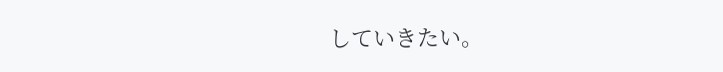していきたい。